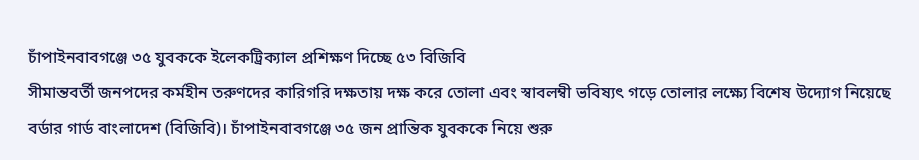চাঁপাইনবাবগঞ্জে ৩৫ যুবককে ইলেকট্রিক্যাল প্রশিক্ষণ দিচ্ছে ৫৩ বিজিবি
সীমান্তবর্তী জনপদের কর্মহীন তরুণদের কারিগরি দক্ষতায় দক্ষ করে তোলা এবং স্বাবলম্বী ভবিষ্যৎ গড়ে তোলার লক্ষ্যে বিশেষ উদ্যোগ নিয়েছে বর্ডার গার্ড বাংলাদেশ (বিজিবি)। চাঁপাইনবাবগঞ্জে ৩৫ জন প্রান্তিক যুবককে নিয়ে শুরু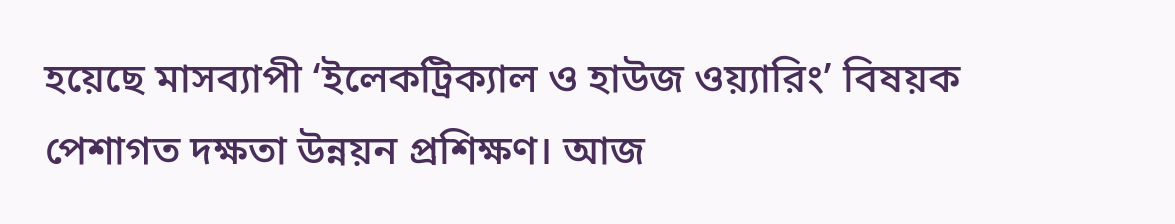হয়েছে মাসব্যাপী ‘ইলেকট্রিক্যাল ও হাউজ ওয়্যারিং’ বিষয়ক পেশাগত দক্ষতা উন্নয়ন প্রশিক্ষণ। আজ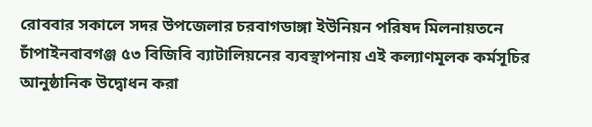রোববার সকালে সদর উপজেলার চরবাগডাঙ্গা ইউনিয়ন পরিষদ মিলনায়তনে চাঁপাইনবাবগঞ্জ ৫৩ বিজিবি ব্যাটালিয়নের ব্যবস্থাপনায় এই কল্যাণমূলক কর্মসূচির আনুষ্ঠানিক উদ্বোধন করা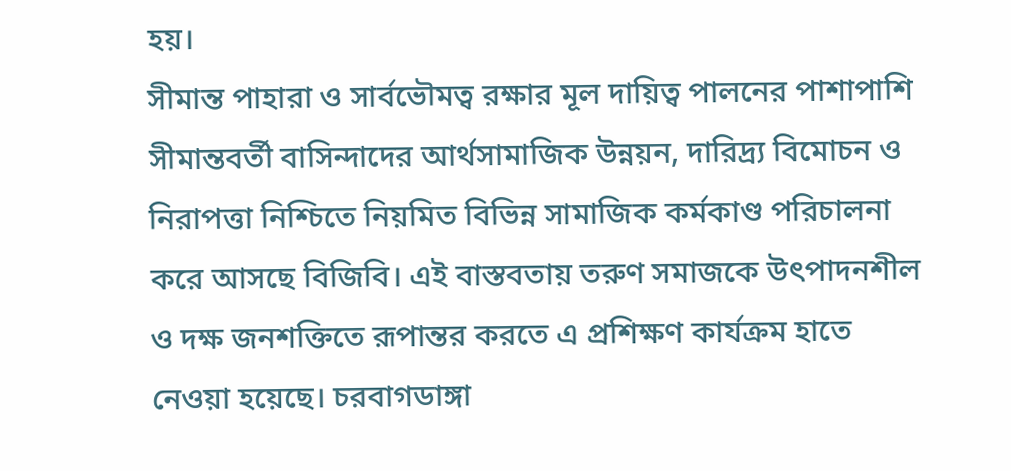হয়।
সীমান্ত পাহারা ও সার্বভৌমত্ব রক্ষার মূল দায়িত্ব পালনের পাশাপাশি সীমান্তবর্তী বাসিন্দাদের আর্থসামাজিক উন্নয়ন, দারিদ্র্য বিমোচন ও নিরাপত্তা নিশ্চিতে নিয়মিত বিভিন্ন সামাজিক কর্মকাণ্ড পরিচালনা করে আসছে বিজিবি। এই বাস্তবতায় তরুণ সমাজকে উৎপাদনশীল ও দক্ষ জনশক্তিতে রূপান্তর করতে এ প্রশিক্ষণ কার্যক্রম হাতে নেওয়া হয়েছে। চরবাগডাঙ্গা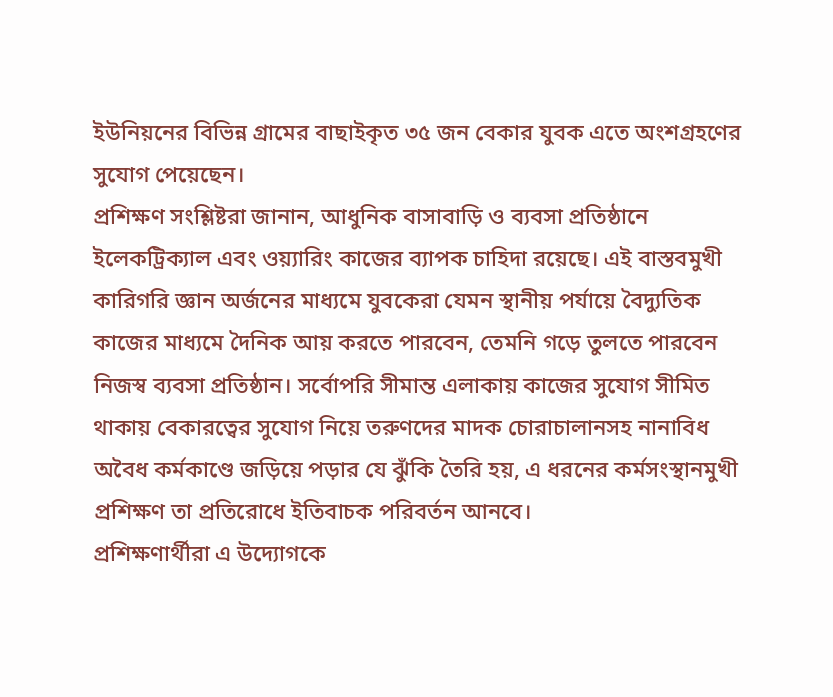ইউনিয়নের বিভিন্ন গ্রামের বাছাইকৃত ৩৫ জন বেকার যুবক এতে অংশগ্রহণের সুযোগ পেয়েছেন।
প্রশিক্ষণ সংশ্লিষ্টরা জানান, আধুনিক বাসাবাড়ি ও ব্যবসা প্রতিষ্ঠানে ইলেকট্রিক্যাল এবং ওয়্যারিং কাজের ব্যাপক চাহিদা রয়েছে। এই বাস্তবমুখী কারিগরি জ্ঞান অর্জনের মাধ্যমে যুবকেরা যেমন স্থানীয় পর্যায়ে বৈদ্যুতিক কাজের মাধ্যমে দৈনিক আয় করতে পারবেন, তেমনি গড়ে তুলতে পারবেন নিজস্ব ব্যবসা প্রতিষ্ঠান। সর্বোপরি সীমান্ত এলাকায় কাজের সুযোগ সীমিত থাকায় বেকারত্বের সুযোগ নিয়ে তরুণদের মাদক চোরাচালানসহ নানাবিধ অবৈধ কর্মকাণ্ডে জড়িয়ে পড়ার যে ঝুঁকি তৈরি হয়, এ ধরনের কর্মসংস্থানমুখী প্রশিক্ষণ তা প্রতিরোধে ইতিবাচক পরিবর্তন আনবে।
প্রশিক্ষণার্থীরা এ উদ্যোগকে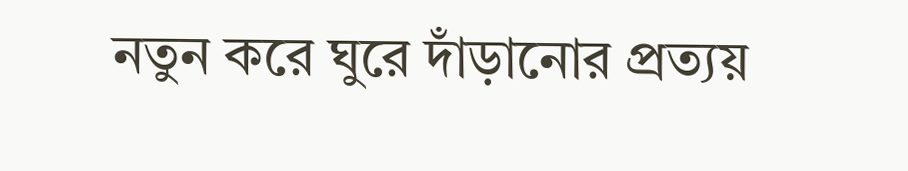নতুন করে ঘুরে দাঁড়ানোর প্রত্যয়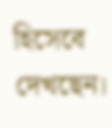হিসেবে দেখছেন।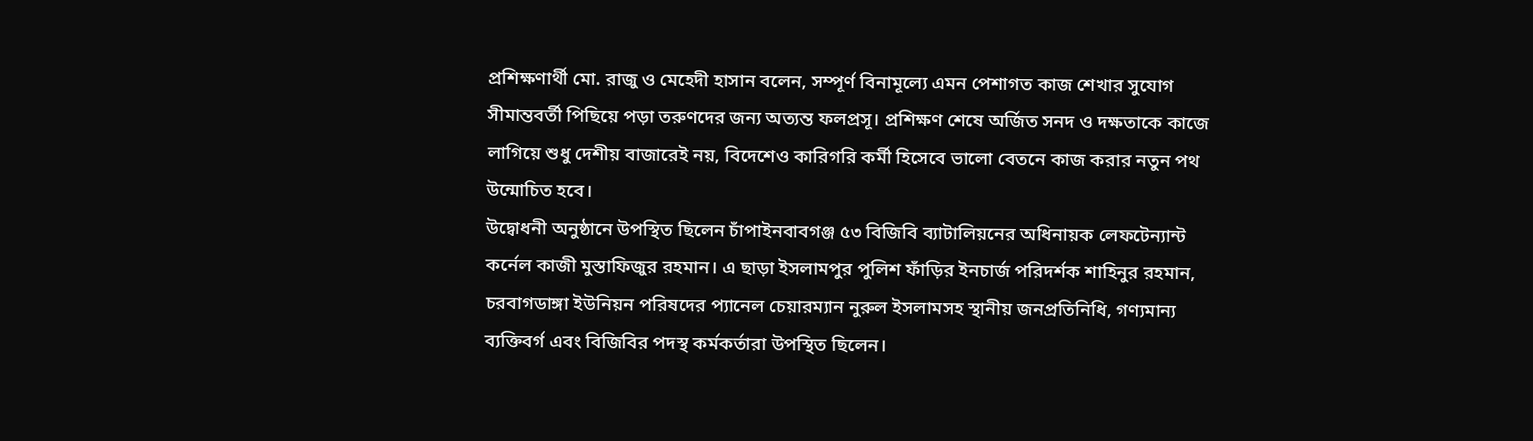প্রশিক্ষণার্থী মো. রাজু ও মেহেদী হাসান বলেন, সম্পূর্ণ বিনামূল্যে এমন পেশাগত কাজ শেখার সুযোগ সীমান্তবর্তী পিছিয়ে পড়া তরুণদের জন্য অত্যন্ত ফলপ্রসূ। প্রশিক্ষণ শেষে অর্জিত সনদ ও দক্ষতাকে কাজে লাগিয়ে শুধু দেশীয় বাজারেই নয়, বিদেশেও কারিগরি কর্মী হিসেবে ভালো বেতনে কাজ করার নতুন পথ উন্মোচিত হবে।
উদ্বোধনী অনুষ্ঠানে উপস্থিত ছিলেন চাঁপাইনবাবগঞ্জ ৫৩ বিজিবি ব্যাটালিয়নের অধিনায়ক লেফটেন্যান্ট কর্নেল কাজী মুস্তাফিজুর রহমান। এ ছাড়া ইসলামপুর পুলিশ ফাঁড়ির ইনচার্জ পরিদর্শক শাহিনুর রহমান, চরবাগডাঙ্গা ইউনিয়ন পরিষদের প্যানেল চেয়ারম্যান নুরুল ইসলামসহ স্থানীয় জনপ্রতিনিধি, গণ্যমান্য ব্যক্তিবর্গ এবং বিজিবির পদস্থ কর্মকর্তারা উপস্থিত ছিলেন।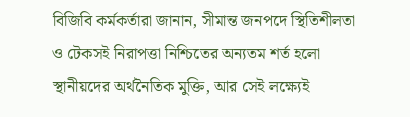বিজিবি কর্মকর্তারা জানান, সীমান্ত জনপদে স্থিতিশীলতা ও টেকসই নিরাপত্তা নিশ্চিতের অন্যতম শর্ত হলো স্থানীয়দের অর্থনৈতিক মুক্তি, আর সেই লক্ষ্যেই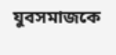যুবসমাজকে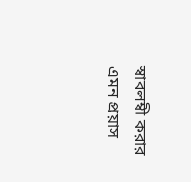স্বাবলম্বী করার এমন প্রয়াস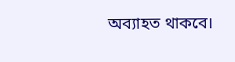অব্যাহত থাকবে।